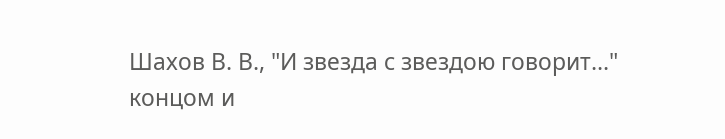Шахов В. В., "И звезда с звездою говорит..."
концом и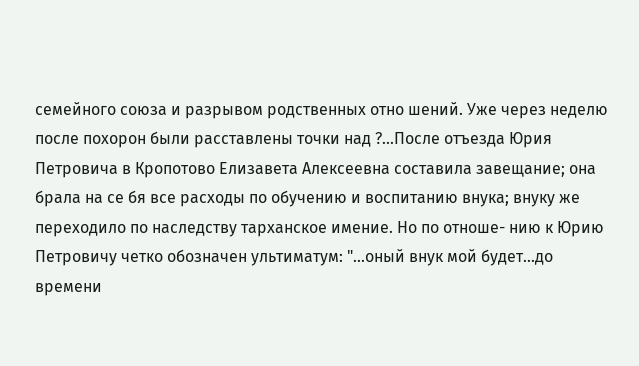семейного союза и разрывом родственных отно шений. Уже через неделю после похорон были расставлены точки над ?...После отъезда Юрия Петровича в Кропотово Елизавета Алексеевна составила завещание; она брала на се бя все расходы по обучению и воспитанию внука; внуку же переходило по наследству тарханское имение. Но по отноше- нию к Юрию Петровичу четко обозначен ультиматум: "...оный внук мой будет...до времени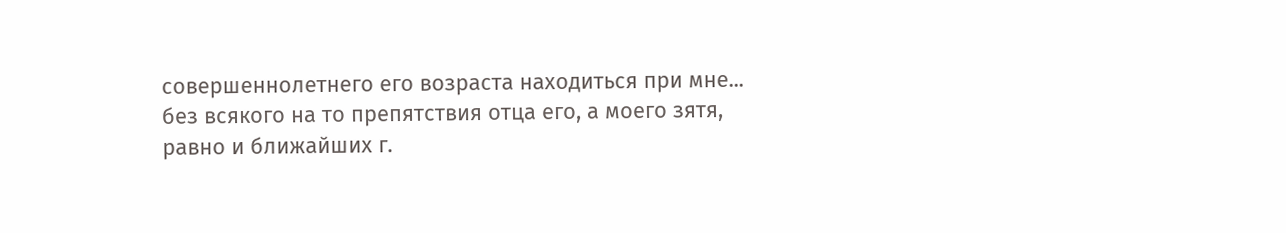совершеннолетнего его возраста находиться при мне... без всякого на то препятствия отца его, а моего зятя, равно и ближайших г.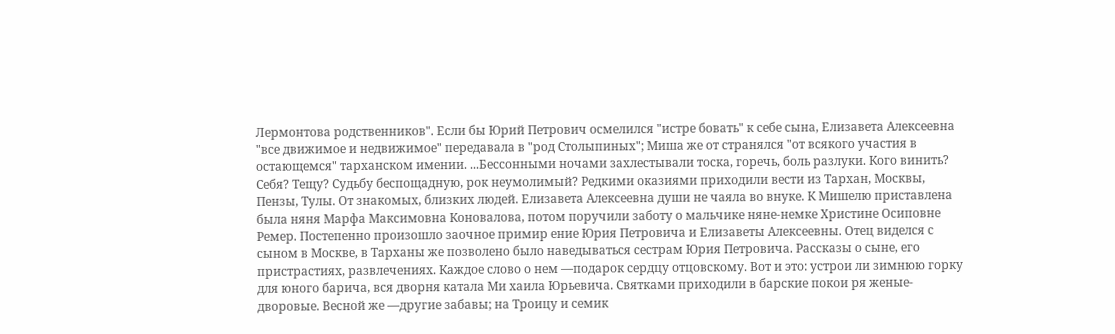Лермонтова родственников". Если бы Юрий Петрович осмелился "истре бовать" к себе сына, Елизавета Алексеевна "все движимое и недвижимое" передавала в "род Столыпиных"; Миша же от странялся "от всякого участия в остающемся" тарханском имении. ...Бессонными ночами захлестывали тоска, горечь, боль разлуки. Кого винить? Себя? Тещу? Судьбу беспощадную, рок неумолимый? Редкими оказиями приходили вести из Тархан, Москвы, Пензы, Тулы. От знакомых, близких людей. Елизавета Алексеевна души не чаяла во внуке. К Мишелю приставлена была няня Марфа Максимовна Коновалова, потом поручили заботу о мальчике няне-немке Христине Осиповне Ремер. Постепенно произошло заочное примир ение Юрия Петровича и Елизаветы Алексеевны. Отец виделся с сыном в Москве, в Тарханы же позволено было наведываться сестрам Юрия Петровича. Рассказы о сыне, его пристрастиях, развлечениях. Каждое слово о нем —подарок сердцу отцовскому. Вот и это: устрои ли зимнюю горку для юного барича, вся дворня катала Ми хаила Юрьевича. Святками приходили в барские покои ря женые-дворовые. Весной же —другие забавы; на Троицу и семик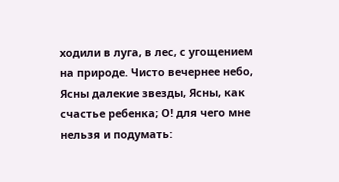ходили в луга, в лес, с угощением на природе. Чисто вечернее небо, Ясны далекие звезды, Ясны, как счастье ребенка; О! для чего мне нельзя и подумать: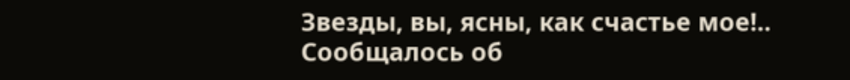Звезды, вы, ясны, как счастье мое!.. Сообщалось об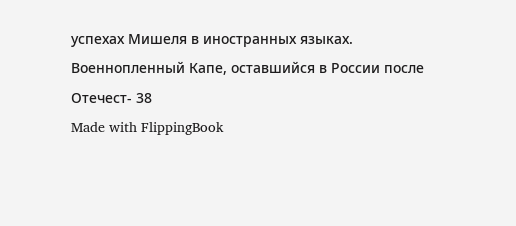успехах Мишеля в иностранных языках. Военнопленный Капе, оставшийся в России после Отечест- 38
Made with FlippingBook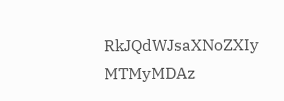RkJQdWJsaXNoZXIy MTMyMDAz